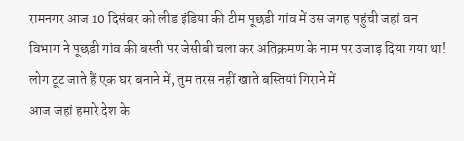रामनगर आज 10 दिसंबर को लीड इंडिया की टीम पूछडी गांव में उस जगह पहुंची जहां वन विभाग ने पूछडी गांव की बस्ती पर जेसीबी चला कर अतिक्रमण के नाम पर उजाड़ दिया गया था! लोग टूट जाते हैं एक घर बनाने में, तुम तरस नहीं खाते बस्तियां गिराने में
आज जहां हमारे देश के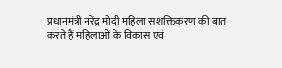प्रधानमंत्री नरेंद्र मोदी महिला सशक्तिकरण की बात करते हैं महिलाओं के विकास एवं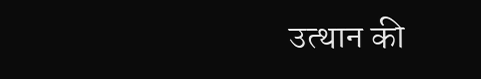उत्थान की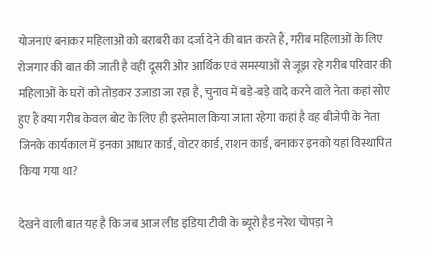योजनाएं बनाकर महिलाओं को बराबरी का दर्जा देने की बात करते हैं, गरीब महिलाओं के लिए रोजगार की बात की जाती है वहीं दूसरी ओर आर्थिक एवं समस्याओं से जूझ रहे गरीब परिवार की महिलाओं के घरों को तोड़कर उजाडा जा रहा है, चुनाव में बड़े-बड़े वादे करने वाले नेता कहां सोए हुए हैं क्या गरीब केवल बोट के लिए ही इस्तेमाल किया जाता रहेगा कहां है वह बीजेपी के नेता जिनके कार्यकाल में इनका आधार कार्ड, वोटर कार्ड, राशन कार्ड, बनाकर इनको यहां विस्थापित किया गया था?

देखने वाली बात यह है कि जब आज लीड इंडिया टीवी के ब्यूरो हैड नरेश चोपड़ा ने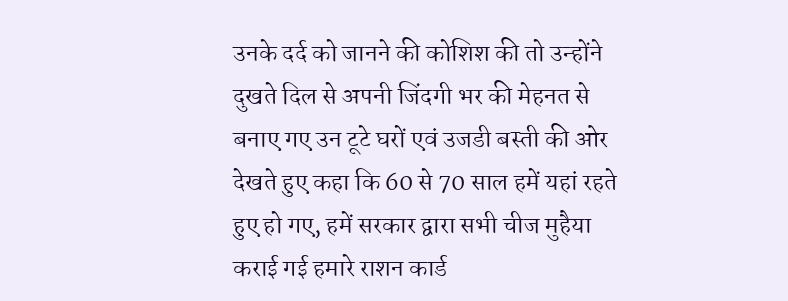उनके दर्द को जानने की कोशिश की तो उन्होंने दुखते दिल से अपनी जिंदगी भर की मेहनत से बनाए गए उन टूटे घरों एवं उजडी बस्ती की ओर देखते हुए कहा कि 60 से 70 साल हमें यहां रहते हुए हो गए, हमें सरकार द्वारा सभी चीज मुहैया कराई गई हमारे राशन कार्ड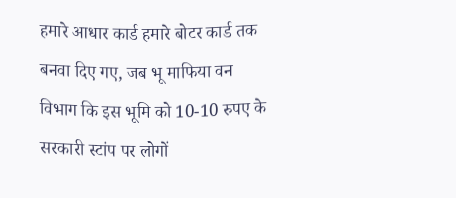हमारे आधार कार्ड हमारे बोटर कार्ड तक बनवा दिए गए, जब भू माफिया वन विभाग कि इस भूमि को 10-10 रुपए के सरकारी स्टांप पर लोगों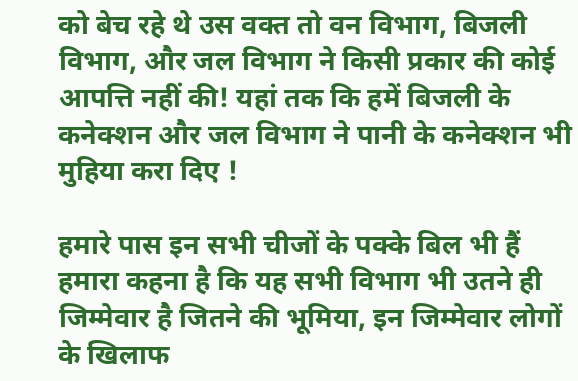को बेच रहे थे उस वक्त तो वन विभाग, बिजली विभाग, और जल विभाग ने किसी प्रकार की कोई आपत्ति नहीं की! यहां तक कि हमें बिजली के कनेक्शन और जल विभाग ने पानी के कनेक्शन भी मुहिया करा दिए !

हमारे पास इन सभी चीजों के पक्के बिल भी हैं हमारा कहना है कि यह सभी विभाग भी उतने ही जिम्मेवार है जितने की भूमिया, इन जिम्मेवार लोगों के खिलाफ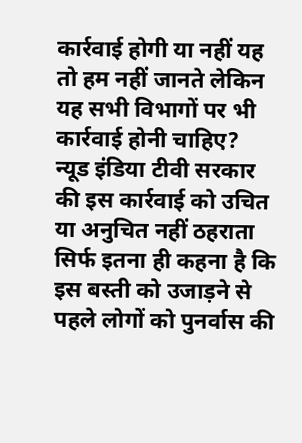कार्रवाई होगी या नहीं यह तो हम नहीं जानते लेकिन यह सभी विभागों पर भी कार्रवाई होनी चाहिए?
न्यूड इंडिया टीवी सरकार की इस कार्रवाई को उचित या अनुचित नहीं ठहराता सिर्फ इतना ही कहना है कि इस बस्ती को उजाड़ने से पहले लोगों को पुनर्वास की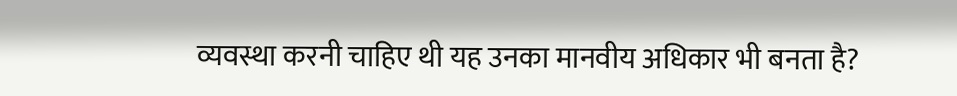व्यवस्था करनी चाहिए थी यह उनका मानवीय अधिकार भी बनता है?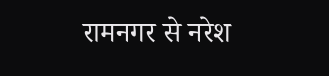रामनगर से नरेश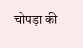चोपड़ा की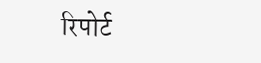रिपोर्ट